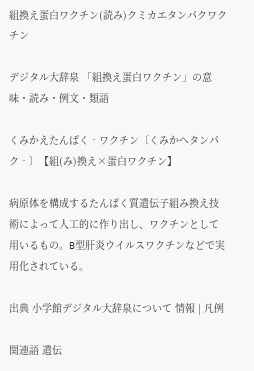組換え蛋白ワクチン(読み)クミカエタンパクワクチン

デジタル大辞泉 「組換え蛋白ワクチン」の意味・読み・例文・類語

くみかえたんぱく‐ワクチン〔くみかへタンパク‐〕【組(み)換え×蛋白ワクチン】

病原体を構成するたんぱく質遺伝子組み換え技術によって人工的に作り出し、ワクチンとして用いるもの。B型肝炎ウイルスワクチンなどで実用化されている。

出典 小学館デジタル大辞泉について 情報 | 凡例

関連語 遺伝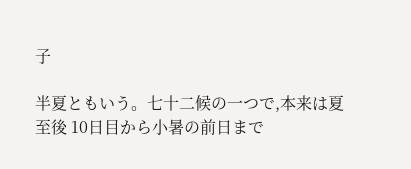子

半夏ともいう。七十二候の一つで,本来は夏至後 10日目から小暑の前日まで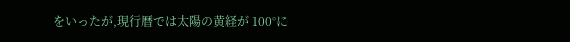をいったが,現行暦では太陽の黄経が 100°に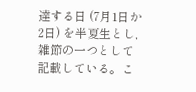達する日 (7月1日か2日) を半夏生とし,雑節の一つとして記載している。こ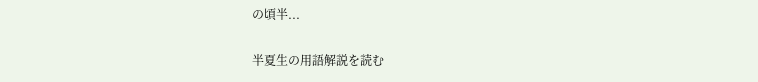の頃半...

半夏生の用語解説を読む